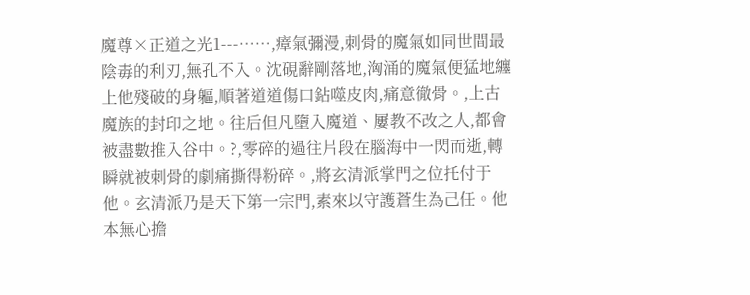魔尊×正道之光1---……,瘴氣彌漫,刺骨的魔氣如同世間最陰毒的利刃,無孔不入。沈硯辭剛落地,洶涌的魔氣便猛地纏上他殘破的身軀,順著道道傷口鉆噬皮肉,痛意徹骨。,上古魔族的封印之地。往后但凡墮入魔道、屢教不改之人,都會被盡數推入谷中。?,零碎的過往片段在腦海中一閃而逝,轉瞬就被刺骨的劇痛撕得粉碎。,將玄清派掌門之位托付于他。玄清派乃是天下第一宗門,素來以守護蒼生為己任。他本無心擔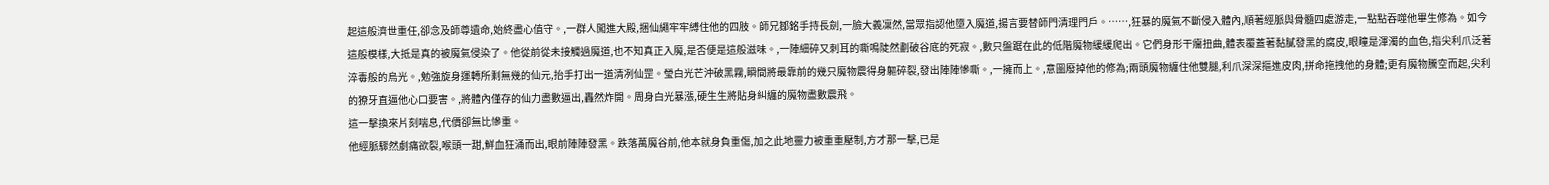起這般濟世重任,卻念及師尊遺命,始終盡心值守。,一群人闖進大殿,捆仙繩牢牢縛住他的四肢。師兄鄒銘手持長劍,一臉大義凜然,當眾指認他墮入魔道,揚言要替師門清理門戶。……,狂暴的魔氣不斷侵入體內,順著經脈與骨髓四處游走,一點點吞噬他畢生修為。如今這般模樣,大抵是真的被魔氣侵染了。他從前從未接觸過魔道,也不知真正入魔,是否便是這般滋味。,一陣細碎又刺耳的嘶鳴陡然劃破谷底的死寂。,數只盤踞在此的低階魔物緩緩爬出。它們身形干癟扭曲,體表覆蓋著黏膩發黑的腐皮,眼瞳是渾濁的血色,指尖利爪泛著淬毒般的烏光。,勉強旋身運轉所剩無幾的仙元,抬手打出一道清冽仙罡。瑩白光芒沖破黑霧,瞬間將最靠前的幾只魔物震得身軀碎裂,發出陣陣慘嘶。,一擁而上。,意圖廢掉他的修為;兩頭魔物纏住他雙腿,利爪深深摳進皮肉,拼命拖拽他的身體;更有魔物騰空而起,尖利的獠牙直逼他心口要害。,將體內僅存的仙力盡數逼出,轟然炸開。周身白光暴漲,硬生生將貼身糾纏的魔物盡數震飛。
這一擊換來片刻喘息,代價卻無比慘重。
他經脈驟然劇痛欲裂,喉頭一甜,鮮血狂涌而出,眼前陣陣發黑。跌落萬魔谷前,他本就身負重傷,加之此地靈力被重重壓制,方才那一擊,已是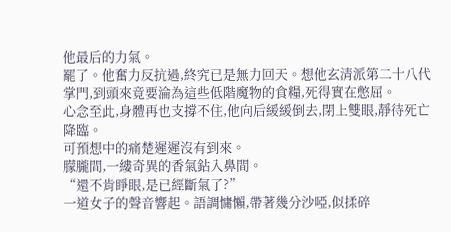他最后的力氣。
罷了。他奮力反抗過,終究已是無力回天。想他玄清派第二十八代掌門,到頭來竟要淪為這些低階魔物的食糧,死得實在憋屈。
心念至此,身體再也支撐不住,他向后緩緩倒去,閉上雙眼,靜待死亡降臨。
可預想中的痛楚遲遲沒有到來。
朦朧間,一縷奇異的香氣鉆入鼻間。
“還不肯睜眼,是已經斷氣了?”
一道女子的聲音響起。語調慵懶,帶著幾分沙啞,似揉碎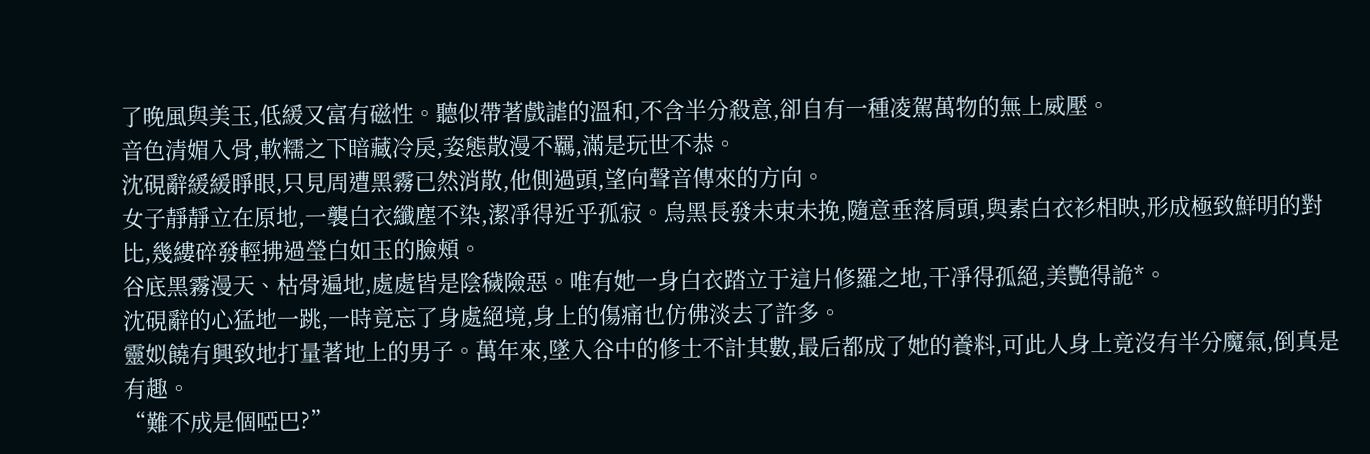了晚風與美玉,低緩又富有磁性。聽似帶著戲謔的溫和,不含半分殺意,卻自有一種凌駕萬物的無上威壓。
音色清媚入骨,軟糯之下暗藏冷戾,姿態散漫不羈,滿是玩世不恭。
沈硯辭緩緩睜眼,只見周遭黑霧已然消散,他側過頭,望向聲音傳來的方向。
女子靜靜立在原地,一襲白衣纖塵不染,潔凈得近乎孤寂。烏黑長發未束未挽,隨意垂落肩頭,與素白衣衫相映,形成極致鮮明的對比,幾縷碎發輕拂過瑩白如玉的臉頰。
谷底黑霧漫天、枯骨遍地,處處皆是陰穢險惡。唯有她一身白衣踏立于這片修羅之地,干凈得孤絕,美艷得詭*。
沈硯辭的心猛地一跳,一時竟忘了身處絕境,身上的傷痛也仿佛淡去了許多。
靈姒饒有興致地打量著地上的男子。萬年來,墜入谷中的修士不計其數,最后都成了她的養料,可此人身上竟沒有半分魔氣,倒真是有趣。
“難不成是個啞巴?”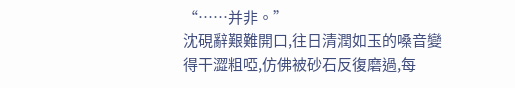“……并非。”
沈硯辭艱難開口,往日清潤如玉的嗓音變得干澀粗啞,仿佛被砂石反復磨過,每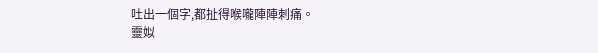吐出一個字,都扯得喉嚨陣陣刺痛。
靈姒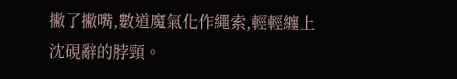撇了撇嘴,數道魔氣化作繩索,輕輕纏上沈硯辭的脖頸。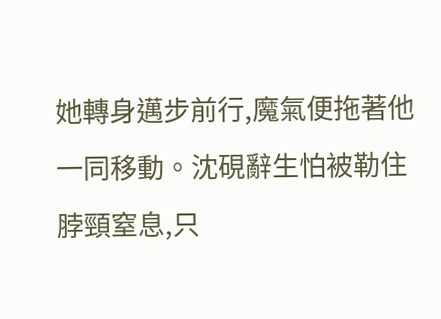她轉身邁步前行,魔氣便拖著他一同移動。沈硯辭生怕被勒住脖頸窒息,只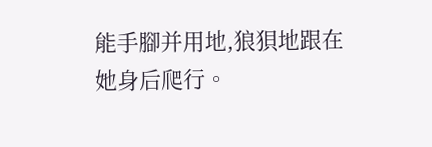能手腳并用地,狼狽地跟在她身后爬行。